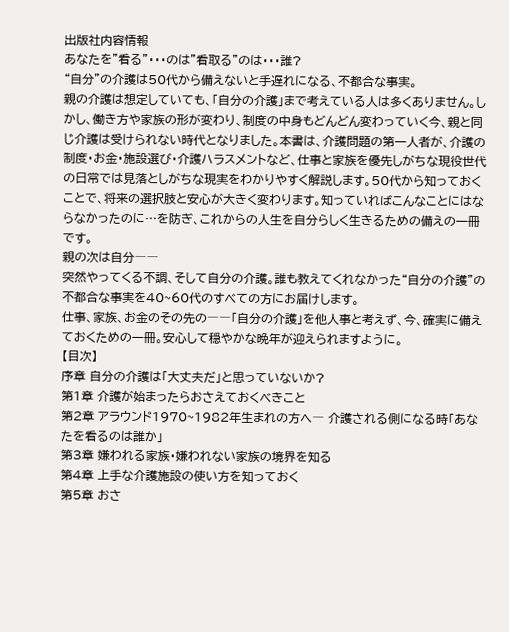出版社内容情報
あなたを”看る”・・・のは”看取る”のは・・・誰?
“自分”の介護は50代から備えないと手遅れになる、不都合な事実。
親の介護は想定していても、「自分の介護」まで考えている人は多くありません。しかし、働き方や家族の形が変わり、制度の中身もどんどん変わっていく今、親と同じ介護は受けられない時代となりました。本書は、介護問題の第一人者が、介護の制度・お金・施設選び・介護ハラスメントなど、仕事と家族を優先しがちな現役世代の日常では見落としがちな現実をわかりやすく解説します。50代から知っておくことで、将来の選択肢と安心が大きく変わります。知っていればこんなことにはならなかったのに…を防ぎ、これからの人生を自分らしく生きるための備えの一冊です。
親の次は自分――
突然やってくる不調、そして自分の介護。誰も教えてくれなかった“自分の介護”の不都合な事実を40~60代のすべての方にお届けします。
仕事、家族、お金のその先の――「自分の介護」を他人事と考えず、今、確実に備えておくための一冊。安心して穏やかな晩年が迎えられますように。
【目次】
序章 自分の介護は「大丈夫だ」と思っていないか?
第1章 介護が始まったらおさえておくべきこと
第2章 アラウンド1970~1982年生まれの方へ― 介護される側になる時「あなたを看るのは誰か」
第3章 嫌われる家族・嫌われない家族の境界を知る
第4章 上手な介護施設の使い方を知っておく
第5章 おさ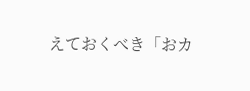えておくべき「おカ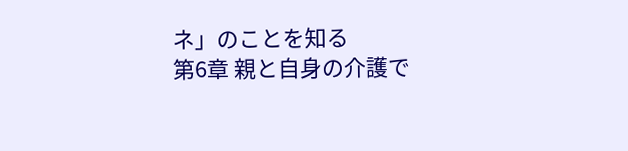ネ」のことを知る
第6章 親と自身の介護で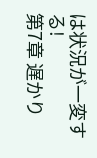は状況が一変する!
第7章 遅かり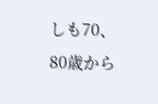しも70、80歳から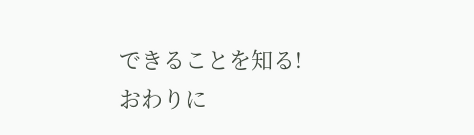できることを知る!
おわりに